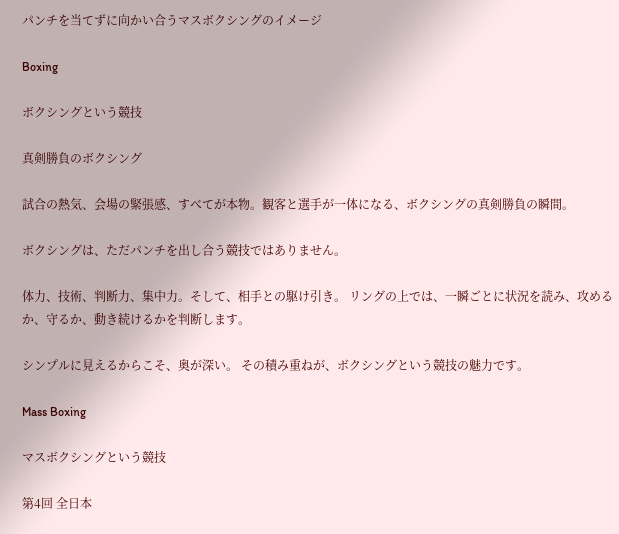パンチを当てずに向かい合うマスボクシングのイメージ

Boxing

ボクシングという競技

真剣勝負のボクシング

試合の熱気、会場の緊張感、すべてが本物。観客と選手が一体になる、ボクシングの真剣勝負の瞬間。

ボクシングは、ただパンチを出し合う競技ではありません。

体力、技術、判断力、集中力。そして、相手との駆け引き。 リングの上では、一瞬ごとに状況を読み、攻めるか、守るか、動き続けるかを判断します。

シンプルに見えるからこそ、奥が深い。 その積み重ねが、ボクシングという競技の魅力です。

Mass Boxing

マスボクシングという競技

第4回 全日本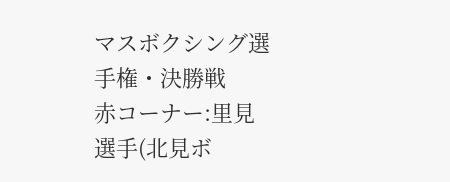マスボクシング選手権・決勝戦
赤コーナー:里見選手(北見ボ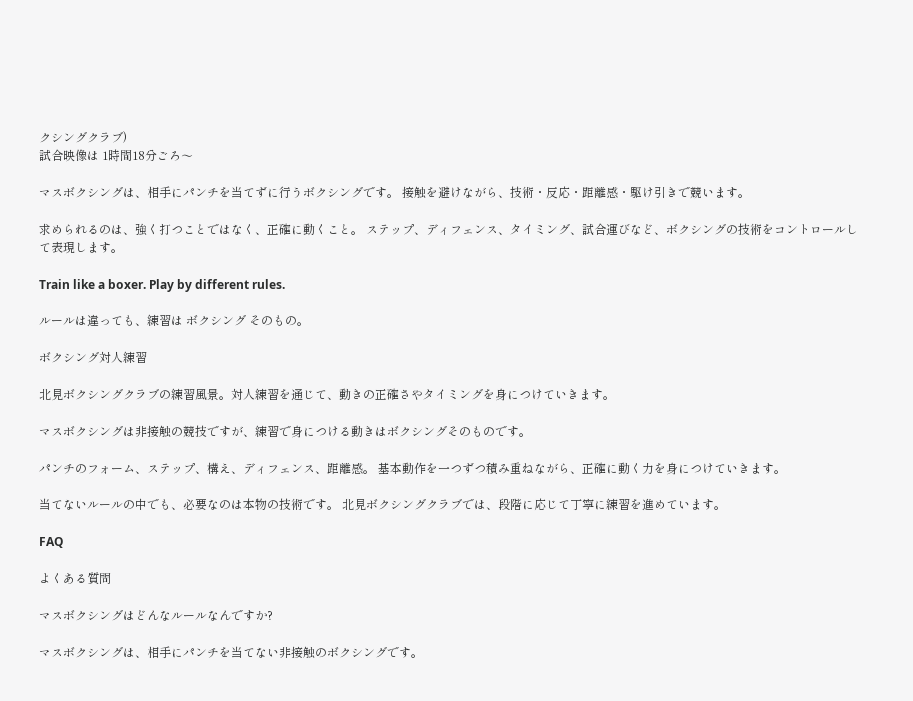クシングクラブ)
試合映像は 1時間18分ごろ〜

マスボクシングは、相手にパンチを当てずに行うボクシングです。 接触を避けながら、技術・反応・距離感・駆け引きで競います。

求められるのは、強く打つことではなく、正確に動くこと。 ステップ、ディフェンス、タイミング、試合運びなど、ボクシングの技術をコントロールして表現します。

Train like a boxer. Play by different rules.

ルールは違っても、練習は ボクシング そのもの。

ボクシング対人練習

北見ボクシングクラブの練習風景。対人練習を通じて、動きの正確さやタイミングを身につけていきます。

マスボクシングは非接触の競技ですが、練習で身につける動きはボクシングそのものです。

パンチのフォーム、ステップ、構え、ディフェンス、距離感。 基本動作を一つずつ積み重ねながら、正確に動く力を身につけていきます。

当てないルールの中でも、必要なのは本物の技術です。 北見ボクシングクラブでは、段階に応じて丁寧に練習を進めています。

FAQ

よくある質問

マスボクシングはどんなルールなんですか?

マスボクシングは、相手にパンチを当てない非接触のボクシングです。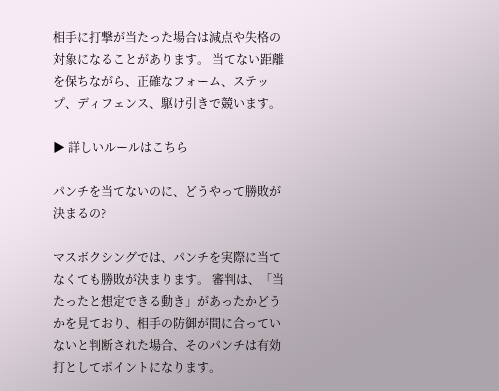相手に打撃が当たった場合は減点や失格の対象になることがあります。 当てない距離を保ちながら、正確なフォーム、ステップ、ディフェンス、駆け引きで競います。

▶ 詳しいルールはこちら

パンチを当てないのに、どうやって勝敗が決まるの?

マスボクシングでは、パンチを実際に当てなくても勝敗が決まります。 審判は、「当たったと想定できる動き」があったかどうかを見ており、相手の防御が間に合っていないと判断された場合、そのパンチは有効打としてポイントになります。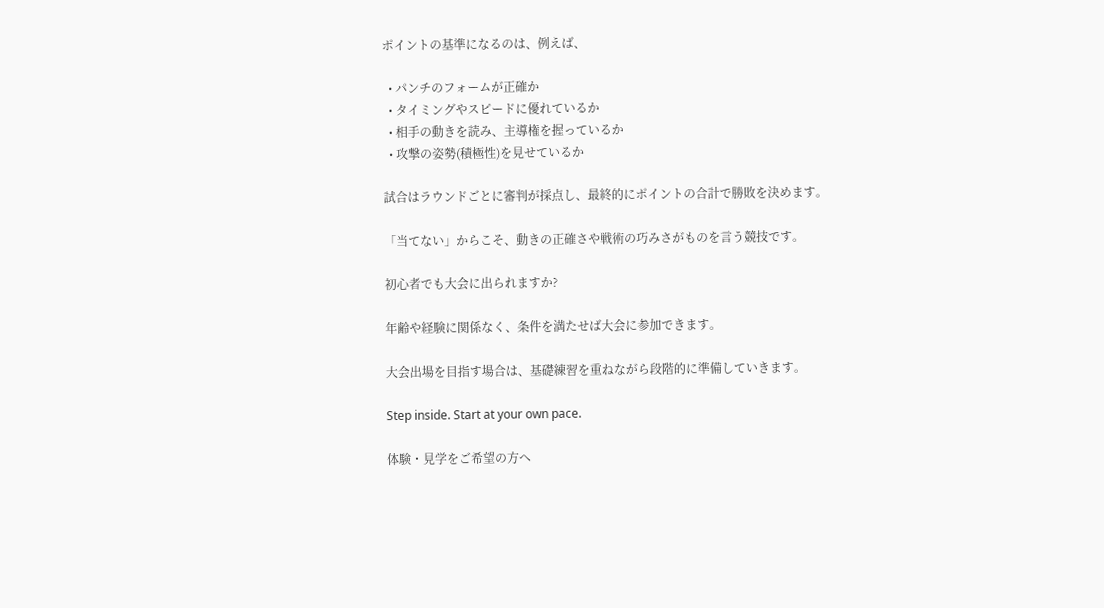ポイントの基準になるのは、例えば、

  • パンチのフォームが正確か
  • タイミングやスピードに優れているか
  • 相手の動きを読み、主導権を握っているか
  • 攻撃の姿勢(積極性)を見せているか

試合はラウンドごとに審判が採点し、最終的にポイントの合計で勝敗を決めます。

「当てない」からこそ、動きの正確さや戦術の巧みさがものを言う競技です。

初心者でも大会に出られますか?

年齢や経験に関係なく、条件を満たせば大会に参加できます。

大会出場を目指す場合は、基礎練習を重ねながら段階的に準備していきます。

Step inside. Start at your own pace.

体験・見学をご希望の方へ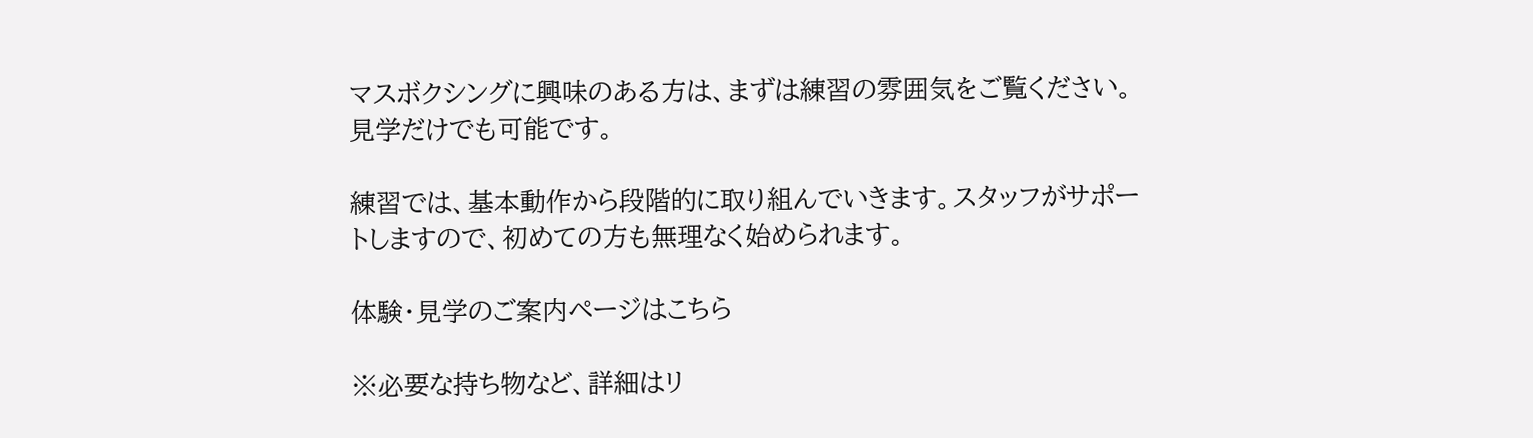マスボクシングに興味のある方は、まずは練習の雰囲気をご覧ください。見学だけでも可能です。

練習では、基本動作から段階的に取り組んでいきます。スタッフがサポートしますので、初めての方も無理なく始められます。

体験・見学のご案内ページはこちら

※必要な持ち物など、詳細はリ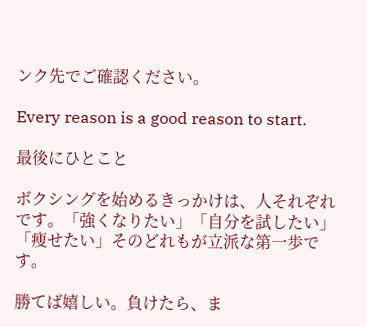ンク先でご確認ください。

Every reason is a good reason to start.

最後にひとこと

ボクシングを始めるきっかけは、人それぞれです。「強くなりたい」「自分を試したい」「痩せたい」そのどれもが立派な第一歩です。

勝てば嬉しい。負けたら、ま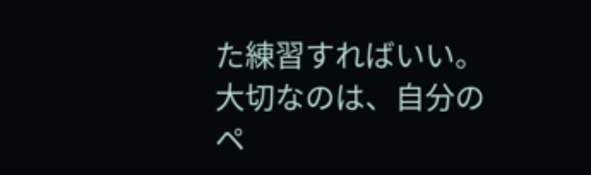た練習すればいい。大切なのは、自分のペ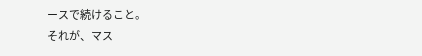ースで続けること。
それが、マス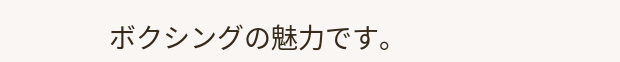ボクシングの魅力です。